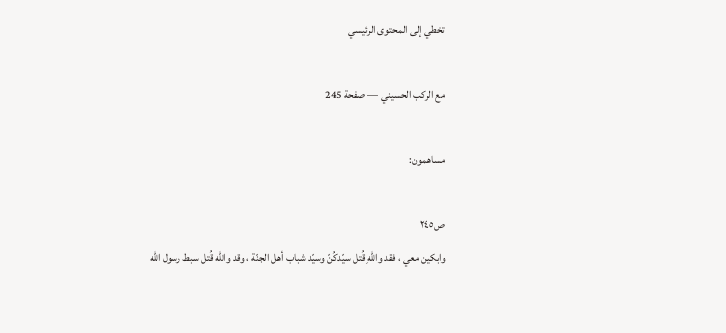تخطي إلى المحتوى الرئيسي

مع الركب الحسيني — صفحة 245

مساهمون:

ص٢٤٥
وابكين معي ، فقد واللّهِ قُتل سيّدكُنّ وسيّد شباب أهل الجنّة ، وقد واللّه قُتل سبط رسول اللّه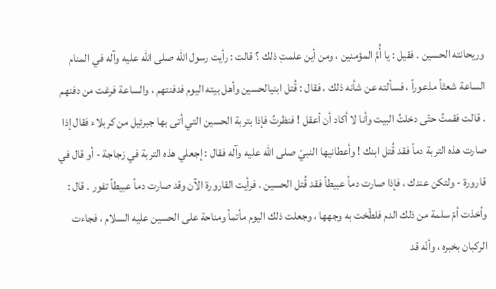وريحانته الحسين . فقيل : يا أُمَّ المؤمنين ، ومن أين علمتِ ذلك ؟ قالت : رأيت رسول الله صلى الله عليه وآله في المنام الساعة شعثاً مذعوراً ، فسألته عن شأنه ذلك ، فقال : قُتل ابنيالحسين وأهل بيته اليوم فدفنتهم ، والساعة فرغت من دفنهم . قالت فقمتُ حتّى دخلتُ البيت وأنا لا أكاد أن أعقل ! فنظرتُ فإذا بتربة الحسين التي أتى بها جبرئيل من كربلاء فقال إذا صارت هذه التربة دماً فقد قُتل ابنك ! وأعطانيها النبيّ صلى الله عليه وآله فقال : إجعلي هذه التربة في زجاجة - أو قال في قارورة - ولتكن عندك ، فإذا صارت دماً عبيطاً فقد قُتل الحسين . فرأيت القارورة الآن وقد صارت دماً عبيطاً تفور . قال : وأخذت أمّ سلمة من ذلك الدم فلطّخت به وجهها ، وجعلت ذلك اليوم مأتماً ومناحة على الحسين عليه السلام ، فجاءت الركبان بخبره ، وأنّه قد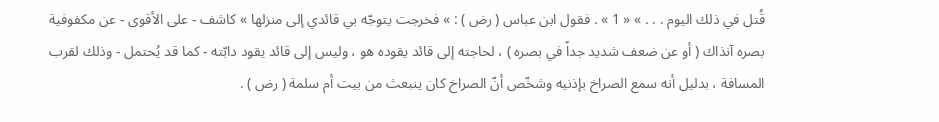قُتل في ذلك اليوم . . . » « 1 » . فقول ابن عباس ( رض ) : » فخرجت يتوجّه بي قائدي إلى منزلها » كاشف - على الأقوى - عن مكفوفية بصره آنذاك ( أو عن ضعف شديد جداً في بصره ) ، لحاجته إلى قائد يقوده هو ، وليس إلى قائد يقود دابّته - كما قد يُحتمل - وذلك لقرب المسافة ، بدليل أنه سمع الصراخ بإذنيه وشخّص أنّ الصراخ كان ينبعث من بيت أم سلمة ( رض ) .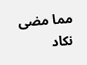مما مضى نكاد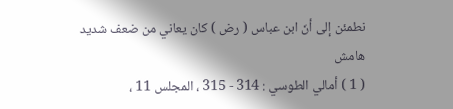نطمئن إلى أنّ ابن عباس ( رض ) كان يعاني من ضعف شديد
هامش
( 1 ) أمالي الطوسي : 314 - 315 ، المجلس 11 ،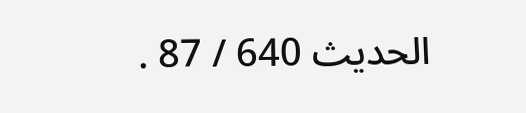الحديث 640 / 87 .